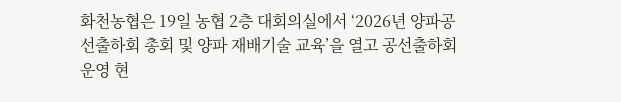화천농협은 19일 농협 2층 대회의실에서 ‘2026년 양파공선출하회 총회 및 양파 재배기술 교육’을 열고 공선출하회 운영 현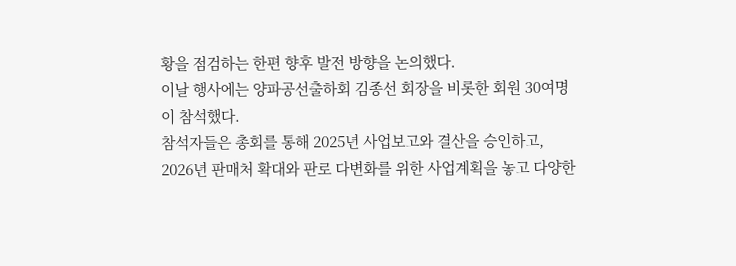황을 점검하는 한편 향후 발전 방향을 논의했다.
이날 행사에는 양파공선출하회 김종선 회장을 비롯한 회원 30여명이 참석했다.
참석자들은 총회를 통해 2025년 사업보고와 결산을 승인하고, 2026년 판매처 확대와 판로 다변화를 위한 사업계획을 놓고 다양한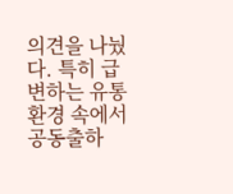의견을 나눴다. 특히 급변하는 유통환경 속에서 공동출하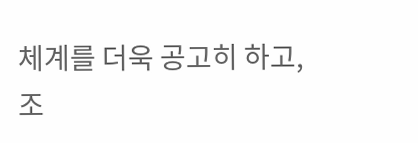체계를 더욱 공고히 하고, 조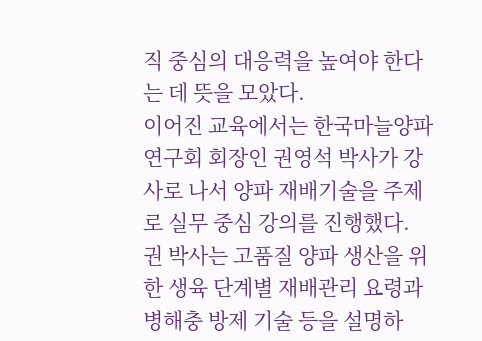직 중심의 대응력을 높여야 한다는 데 뜻을 모았다.
이어진 교육에서는 한국마늘양파연구회 회장인 권영석 박사가 강사로 나서 양파 재배기술을 주제로 실무 중심 강의를 진행했다. 권 박사는 고품질 양파 생산을 위한 생육 단계별 재배관리 요령과 병해충 방제 기술 등을 설명하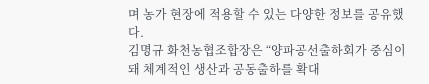며 농가 현장에 적용할 수 있는 다양한 정보를 공유했다.
김명규 화천농협조합장은 “양파공선출하회가 중심이 돼 체계적인 생산과 공동출하를 확대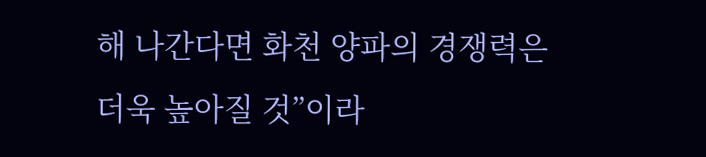해 나간다면 화천 양파의 경쟁력은 더욱 높아질 것”이라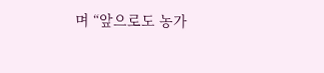며 “앞으로도 농가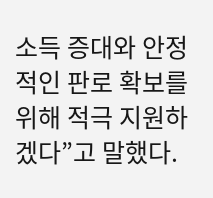소득 증대와 안정적인 판로 확보를 위해 적극 지원하겠다”고 말했다.